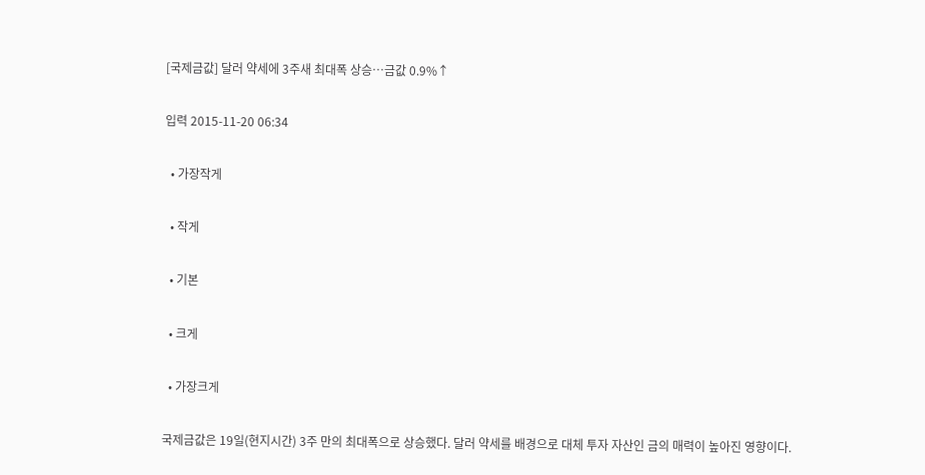[국제금값] 달러 약세에 3주새 최대폭 상승…금값 0.9%↑

입력 2015-11-20 06:34

  • 가장작게

  • 작게

  • 기본

  • 크게

  • 가장크게

국제금값은 19일(현지시간) 3주 만의 최대폭으로 상승했다. 달러 약세를 배경으로 대체 투자 자산인 금의 매력이 높아진 영향이다.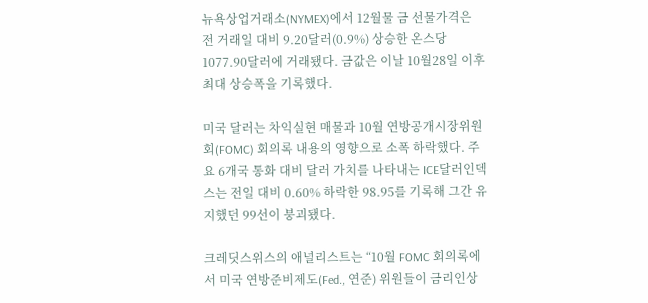뉴욕상업거래소(NYMEX)에서 12월물 금 선물가격은 전 거래일 대비 9.20달러(0.9%) 상승한 온스당 1077.90달러에 거래됐다. 금값은 이날 10월28일 이후 최대 상승폭을 기록했다.

미국 달러는 차익실현 매물과 10월 연방공개시장위원회(FOMC) 회의록 내용의 영향으로 소폭 하락했다. 주요 6개국 통화 대비 달러 가치를 나타내는 ICE달러인덱스는 전일 대비 0.60% 하락한 98.95를 기록해 그간 유지했던 99선이 붕괴됐다.

크레딧스위스의 애널리스트는 “10월 FOMC 회의록에서 미국 연방준비제도(Fed., 연준) 위원들이 금리인상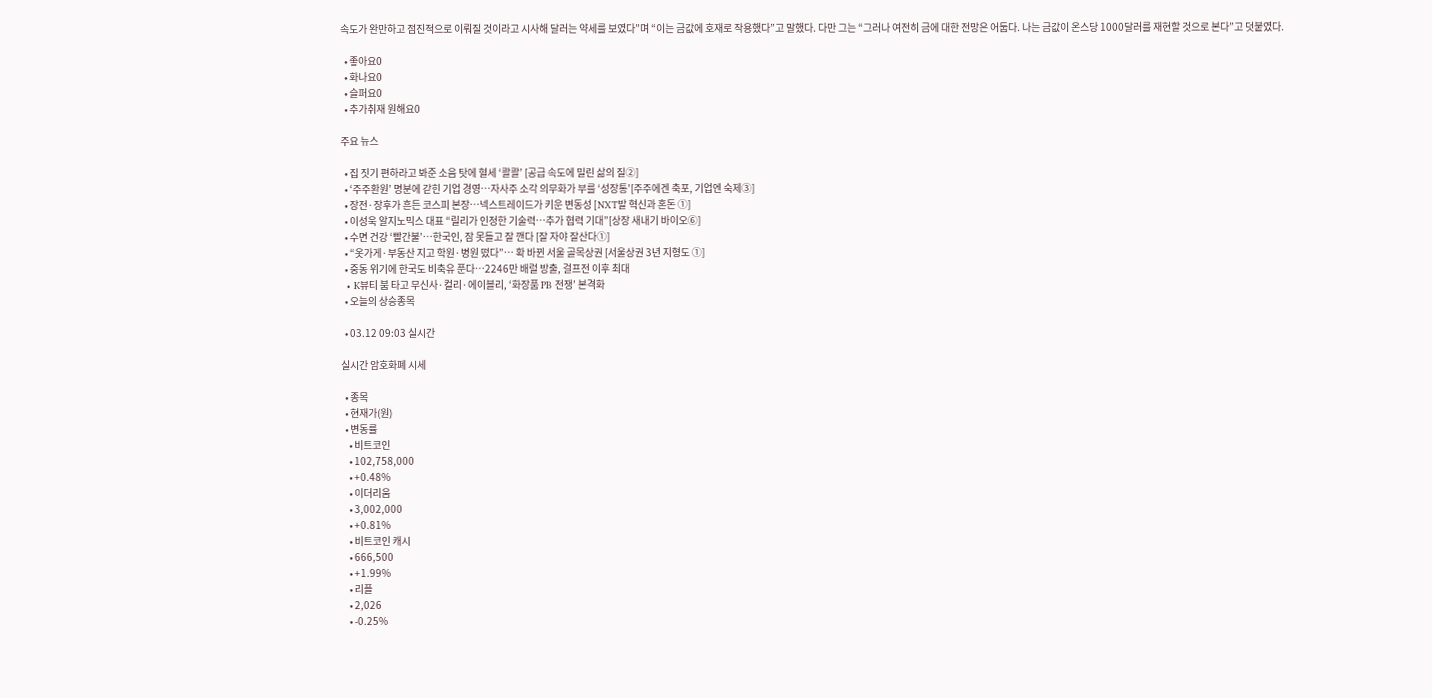속도가 완만하고 점진적으로 이뤄질 것이라고 시사해 달러는 약세를 보였다”며 “이는 금값에 호재로 작용했다”고 말했다. 다만 그는 “그러나 여전히 금에 대한 전망은 어둡다. 나는 금값이 온스당 1000달러를 재현할 것으로 본다”고 덧붙였다.

  • 좋아요0
  • 화나요0
  • 슬퍼요0
  • 추가취재 원해요0

주요 뉴스

  • 집 짓기 편하라고 봐준 소음 탓에 혈세 ‘콸콸’ [공급 속도에 밀린 삶의 질②]
  • ‘주주환원’ 명분에 갇힌 기업 경영…자사주 소각 의무화가 부를 ‘성장통’[주주에겐 축포, 기업엔 숙제③]
  • 장전·장후가 흔든 코스피 본장…넥스트레이드가 키운 변동성 [NXT발 혁신과 혼돈 ①]
  • 이성욱 알지노믹스 대표 “릴리가 인정한 기술력…추가 협력 기대”[상장 새내기 바이오⑥]
  • 수면 건강 ‘빨간불’…한국인, 잠 못들고 잘 깬다 [잘 자야 잘산다①]
  • “옷가게·부동산 지고 학원·병원 떴다”… 확 바뀐 서울 골목상권 [서울상권 3년 지형도 ①]
  • 중동 위기에 한국도 비축유 푼다…2246만 배럴 방출, 걸프전 이후 최대
  • K뷰티 붐 타고 무신사·컬리·에이블리, ‘화장품 PB 전쟁’ 본격화
  • 오늘의 상승종목

  • 03.12 09:03 실시간

실시간 암호화폐 시세

  • 종목
  • 현재가(원)
  • 변동률
    • 비트코인
    • 102,758,000
    • +0.48%
    • 이더리움
    • 3,002,000
    • +0.81%
    • 비트코인 캐시
    • 666,500
    • +1.99%
    • 리플
    • 2,026
    • -0.25%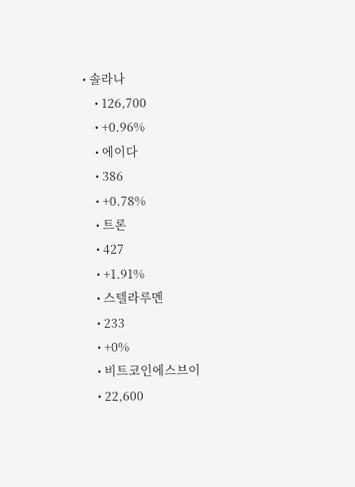• 솔라나
    • 126,700
    • +0.96%
    • 에이다
    • 386
    • +0.78%
    • 트론
    • 427
    • +1.91%
    • 스텔라루멘
    • 233
    • +0%
    • 비트코인에스브이
    • 22,600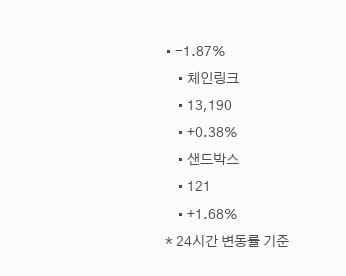• -1.87%
    • 체인링크
    • 13,190
    • +0.38%
    • 샌드박스
    • 121
    • +1.68%
* 24시간 변동률 기준